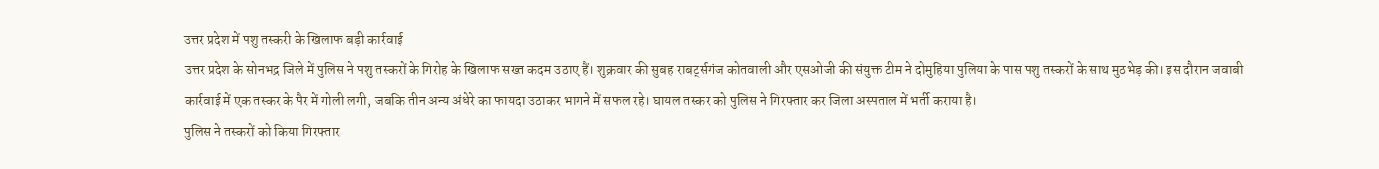उत्तर प्रदेश में पशु तस्करी के खिलाफ बड़ी कार्रवाई
उत्तर प्रदेश के सोनभद्र जिले में पुलिस ने पशु तस्करों के गिरोह के खिलाफ सख्त कदम उठाए हैं। शुक्रवार की सुबह राबर्ट्सगंज कोतवाली और एसओजी की संयुक्त टीम ने दोमुहिया पुलिया के पास पशु तस्करों के साथ मुठभेड़ की। इस दौरान जवाबी कार्रवाई में एक तस्कर के पैर में गोली लगी, जबकि तीन अन्य अंधेरे का फायदा उठाकर भागने में सफल रहे। घायल तस्कर को पुलिस ने गिरफ्तार कर जिला अस्पताल में भर्ती कराया है।
पुलिस ने तस्करों को किया गिरफ्तार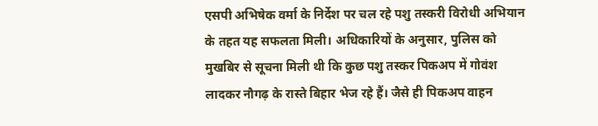एसपी अभिषेक वर्मा के निर्देश पर चल रहे पशु तस्करी विरोधी अभियान के तहत यह सफलता मिली। अधिकारियों के अनुसार, पुलिस को मुखबिर से सूचना मिली थी कि कुछ पशु तस्कर पिकअप में गोवंश लादकर नौगढ़ के रास्ते बिहार भेज रहे हैं। जैसे ही पिकअप वाहन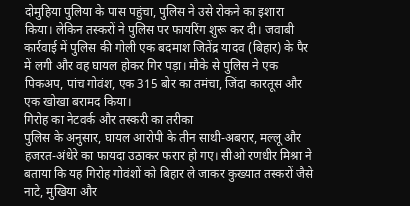दोमुहिया पुलिया के पास पहुंचा, पुलिस ने उसे रोकने का इशारा किया। लेकिन तस्करों ने पुलिस पर फायरिंग शुरू कर दी। जवाबी कार्रवाई में पुलिस की गोली एक बदमाश जितेंद्र यादव (बिहार) के पैर में लगी और वह घायल होकर गिर पड़ा। मौके से पुलिस ने एक पिकअप, पांच गोवंश, एक 315 बोर का तमंचा, जिंदा कारतूस और एक खोखा बरामद किया।
गिरोह का नेटवर्क और तस्करी का तरीका
पुलिस के अनुसार, घायल आरोपी के तीन साथी-अबरार, मल्लू और हजरत-अंधेरे का फायदा उठाकर फरार हो गए। सीओ रणधीर मिश्रा ने बताया कि यह गिरोह गोवंशों को बिहार ले जाकर कुख्यात तस्करों जैसे नाटे, मुखिया और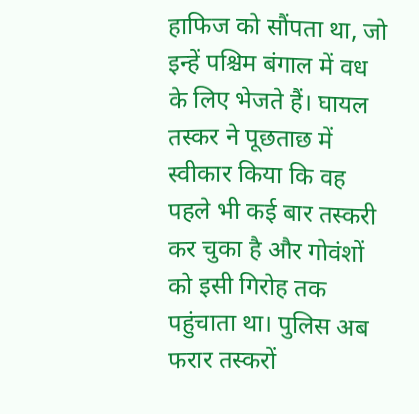हाफिज को सौंपता था, जो इन्हें पश्चिम बंगाल में वध के लिए भेजते हैं। घायल तस्कर ने पूछताछ में स्वीकार किया कि वह पहले भी कई बार तस्करी कर चुका है और गोवंशों को इसी गिरोह तक पहुंचाता था। पुलिस अब फरार तस्करों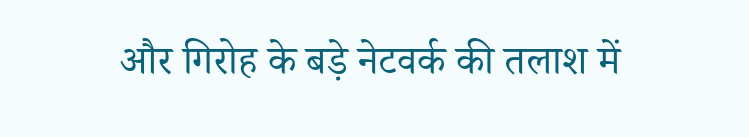और गिरोह के बड़े नेटवर्क की तलाश में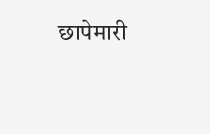छापेमारी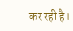कर रही है।